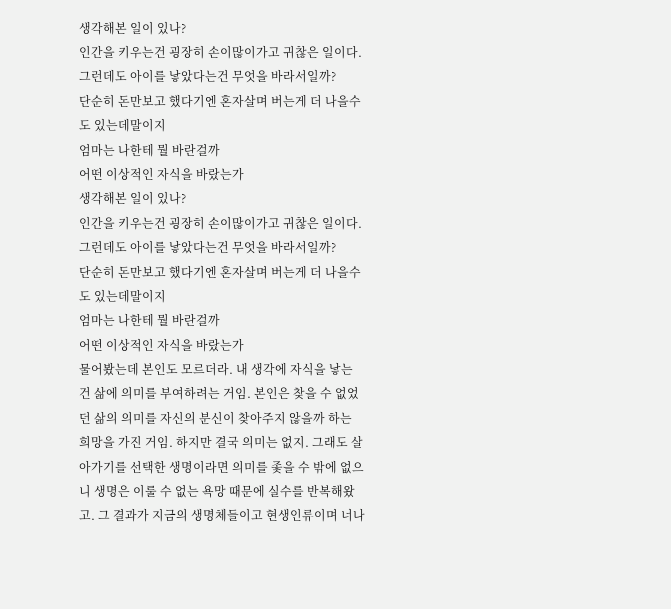생각해본 일이 있나?
인간을 키우는건 굉장히 손이많이가고 귀찮은 일이다.
그런데도 아이를 낳았다는건 무엇을 바라서일까?
단순히 돈만보고 했다기엔 혼자살며 버는게 더 나을수도 있는데말이지
엄마는 나한테 뭘 바란걸까
어떤 이상적인 자식을 바랐는가
생각해본 일이 있나?
인간을 키우는건 굉장히 손이많이가고 귀찮은 일이다.
그런데도 아이를 낳았다는건 무엇을 바라서일까?
단순히 돈만보고 했다기엔 혼자살며 버는게 더 나을수도 있는데말이지
엄마는 나한테 뭘 바란걸까
어떤 이상적인 자식을 바랐는가
물어봤는데 본인도 모르더라. 내 생각에 자식을 낳는 건 삶에 의미를 부여하려는 거임. 본인은 찾을 수 없었던 삶의 의미를 자신의 분신이 찾아주지 않을까 하는 희망을 가진 거임. 하지만 결국 의미는 없지. 그래도 살아가기를 선택한 생명이라면 의미를 좇을 수 밖에 없으니 생명은 이룰 수 없는 욕망 때문에 실수를 반복해왔고. 그 결과가 지금의 생명체들이고 현생인류이며 너나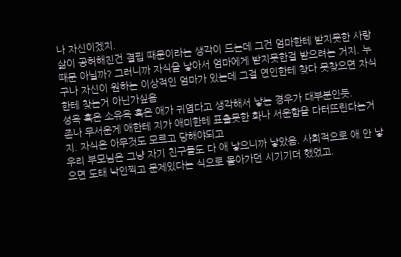나 자신이겠지.
삶이 공허해진건 결핍 때문이라는 생각이 드는데 그건 엄마한테 받지못한 사랑때문 아닐까? 그러니까 자식을 낳아서 엄마에게 받지못한걸 받으려는 거지. 누구나 자신이 원하는 이상적인 엄마가 있는데 그걸 연인한테 찾다 못찾으면 자식한테 찾는거 아닌가싶음
성욕 혹은 소유욕 혹은 애가 귀엽다고 생각해서 낳는 경우가 대부분인듯.
존나 무서운게 애한테 지가 애미한테 표출못한 화나 서운함을 다터뜨린다는거지. 자식은 아무것도 모르고 당해야되고
우리 부모님은 그냥 자기 친구들도 다 애 낳으니까 낳았음. 사회적으로 애 안 낳으면 도태 낙인찍고 문제있다는 식으로 몰아가던 시기기더 했었고.